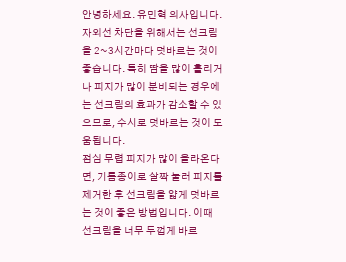안녕하세요. 유민혁 의사입니다.
자외선 차단을 위해서는 선크림을 2~3시간마다 덧바르는 것이 좋습니다. 특히 땀을 많이 흘리거나 피지가 많이 분비되는 경우에는 선크림의 효과가 감소할 수 있으므로, 수시로 덧바르는 것이 도움됩니다.
점심 무렵 피지가 많이 올라온다면, 기름종이로 살짝 눌러 피지를 제거한 후 선크림을 얇게 덧바르는 것이 좋은 방법입니다. 이때 선크림을 너무 두껍게 바르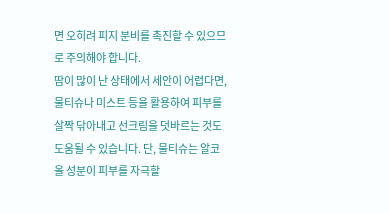면 오히려 피지 분비를 촉진할 수 있으므로 주의해야 합니다.
땀이 많이 난 상태에서 세안이 어렵다면, 물티슈나 미스트 등을 활용하여 피부를 살짝 닦아내고 선크림을 덧바르는 것도 도움될 수 있습니다. 단, 물티슈는 알코올 성분이 피부를 자극할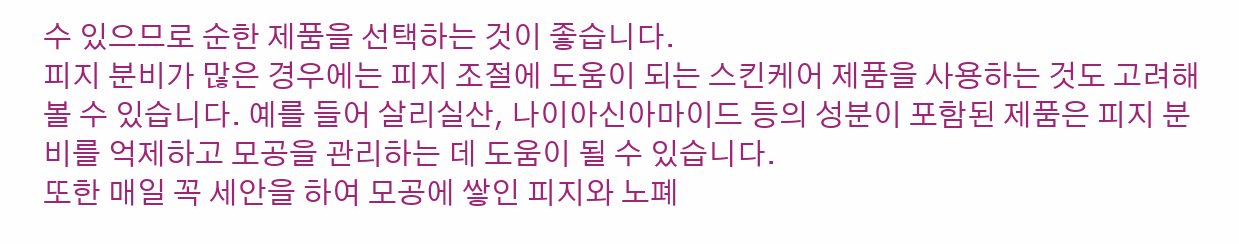수 있으므로 순한 제품을 선택하는 것이 좋습니다.
피지 분비가 많은 경우에는 피지 조절에 도움이 되는 스킨케어 제품을 사용하는 것도 고려해 볼 수 있습니다. 예를 들어 살리실산, 나이아신아마이드 등의 성분이 포함된 제품은 피지 분비를 억제하고 모공을 관리하는 데 도움이 될 수 있습니다.
또한 매일 꼭 세안을 하여 모공에 쌓인 피지와 노폐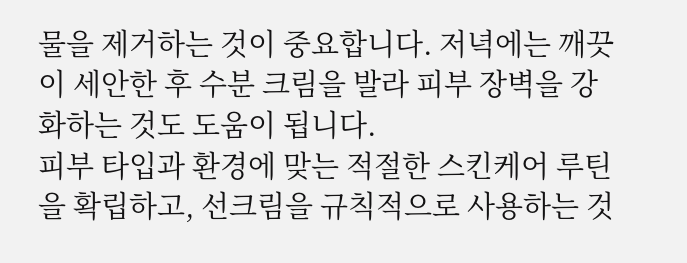물을 제거하는 것이 중요합니다. 저녁에는 깨끗이 세안한 후 수분 크림을 발라 피부 장벽을 강화하는 것도 도움이 됩니다.
피부 타입과 환경에 맞는 적절한 스킨케어 루틴을 확립하고, 선크림을 규칙적으로 사용하는 것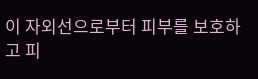이 자외선으로부터 피부를 보호하고 피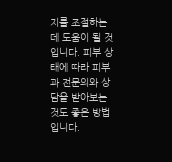지를 조절하는 데 도움이 될 것입니다. 피부 상태에 따라 피부과 전문의와 상담을 받아보는 것도 좋은 방법입니다.